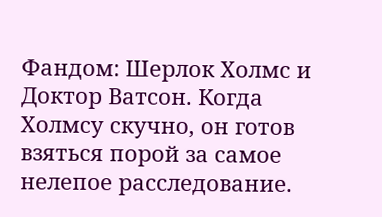Фандом: Шерлок Холмс и Доктор Ватсон. Когда Холмсу скучно, он готов взяться порой за самое нелепое расследование.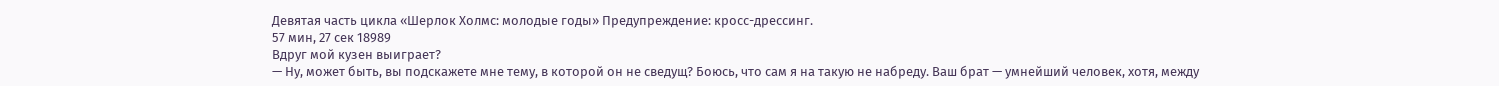Девятая часть цикла «Шерлок Холмс: молодые годы» Предупреждение: кросс-дрессинг.
57 мин, 27 сек 18989
Вдруг мой кузен выиграет?
— Ну, может быть, вы подскажете мне тему, в которой он не сведущ? Боюсь, что сам я на такую не набреду. Ваш брат — умнейший человек, хотя, между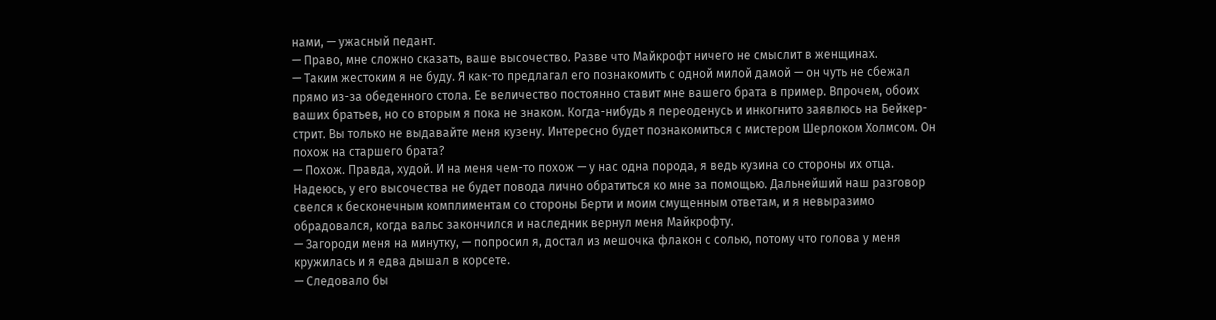нами, — ужасный педант.
— Право, мне сложно сказать, ваше высочество. Разве что Майкрофт ничего не смыслит в женщинах.
— Таким жестоким я не буду. Я как-то предлагал его познакомить с одной милой дамой — он чуть не сбежал прямо из-за обеденного стола. Ее величество постоянно ставит мне вашего брата в пример. Впрочем, обоих ваших братьев, но со вторым я пока не знаком. Когда-нибудь я переоденусь и инкогнито заявлюсь на Бейкер-стрит. Вы только не выдавайте меня кузену. Интересно будет познакомиться с мистером Шерлоком Холмсом. Он похож на старшего брата?
— Похож. Правда, худой. И на меня чем-то похож — у нас одна порода, я ведь кузина со стороны их отца.
Надеюсь, у его высочества не будет повода лично обратиться ко мне за помощью. Дальнейший наш разговор свелся к бесконечным комплиментам со стороны Берти и моим смущенным ответам, и я невыразимо обрадовался, когда вальс закончился и наследник вернул меня Майкрофту.
— Загороди меня на минутку, — попросил я, достал из мешочка флакон с солью, потому что голова у меня кружилась и я едва дышал в корсете.
— Следовало бы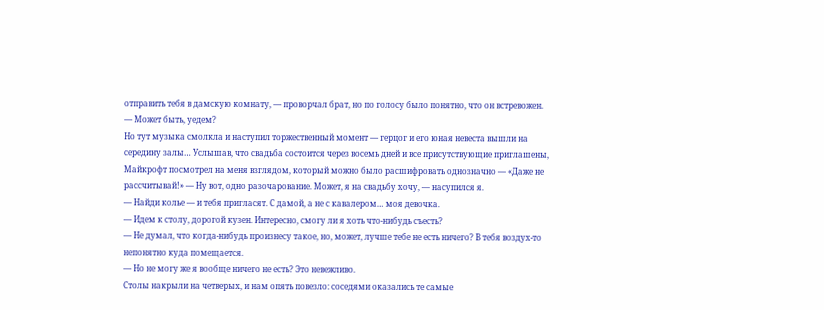отправить тебя в дамскую комнату, — проворчал брат, но по голосу было понятно, что он встревожен. — Может быть, уедем?
Но тут музыка смолкла и наступил торжественный момент — герцог и его юная невеста вышли на середину залы… Услышав, что свадьба состоится через восемь дней и все присутствующие приглашены, Майкрофт посмотрел на меня взглядом, который можно было расшифровать однозначно — «Даже не рассчитывай!» — Ну вот, одно разочарование. Может, я на свадьбу хочу, — насупился я.
— Найди колье — и тебя пригласят. С дамой, а не с кавалером… моя девочка.
— Идем к столу, дорогой кузен. Интересно, смогу ли я хоть что-нибудь съесть?
— Не думал, что когда-нибудь произнесу такое, но, может, лучше тебе не есть ничего? В тебя воздух-то непонятно куда помещается.
— Но не могу же я вообще ничего не есть? Это невежливо.
Столы накрыли на четверых, и нам опять повезло: соседями оказались те самые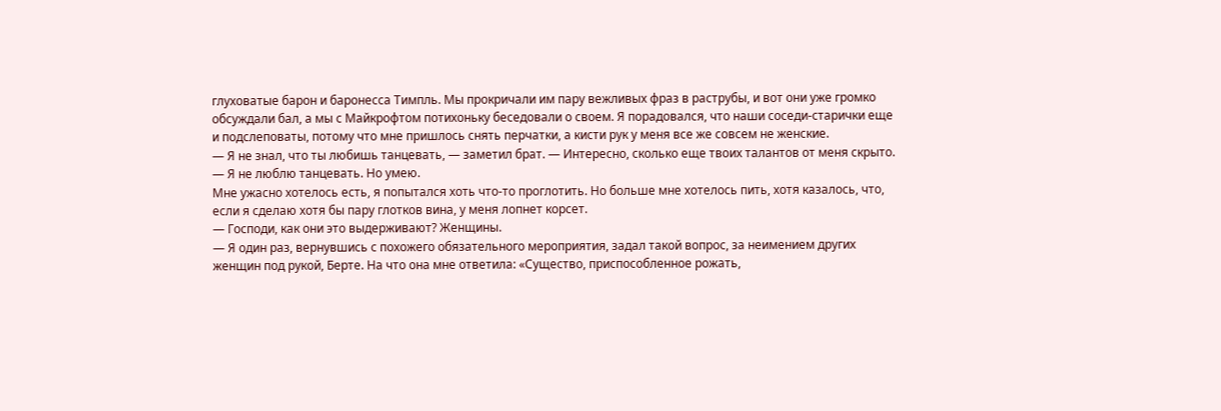глуховатые барон и баронесса Тимпль. Мы прокричали им пару вежливых фраз в раструбы, и вот они уже громко обсуждали бал, а мы с Майкрофтом потихоньку беседовали о своем. Я порадовался, что наши соседи-старички еще и подслеповаты, потому что мне пришлось снять перчатки, а кисти рук у меня все же совсем не женские.
— Я не знал, что ты любишь танцевать, — заметил брат. — Интересно, сколько еще твоих талантов от меня скрыто.
— Я не люблю танцевать. Но умею.
Мне ужасно хотелось есть, я попытался хоть что-то проглотить. Но больше мне хотелось пить, хотя казалось, что, если я сделаю хотя бы пару глотков вина, у меня лопнет корсет.
— Господи, как они это выдерживают? Женщины.
— Я один раз, вернувшись с похожего обязательного мероприятия, задал такой вопрос, за неимением других женщин под рукой, Берте. На что она мне ответила: «Существо, приспособленное рожать,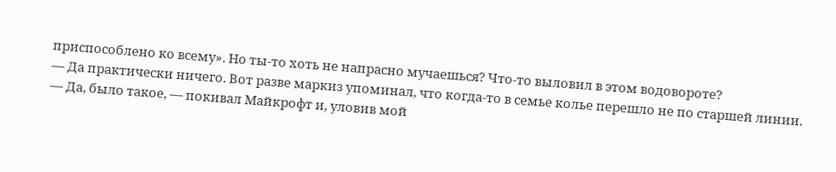приспособлено ко всему». Но ты-то хоть не напрасно мучаешься? Что-то выловил в этом водовороте?
— Да практически ничего. Вот разве маркиз упоминал, что когда-то в семье колье перешло не по старшей линии.
— Да, было такое, — покивал Майкрофт и, уловив мой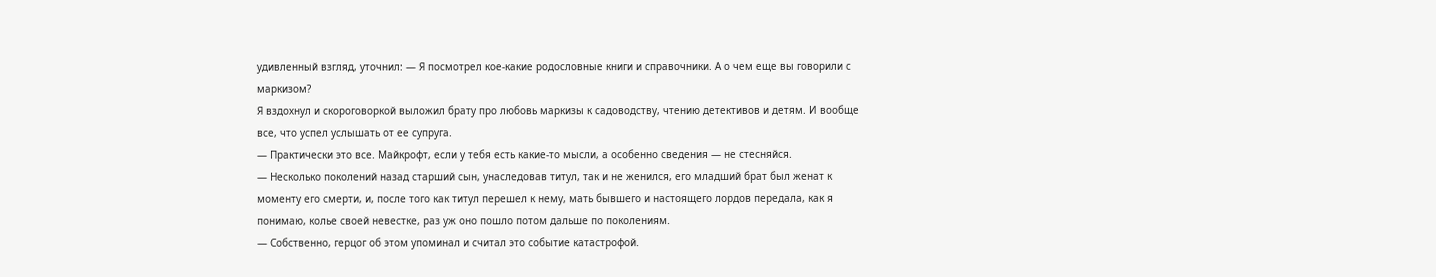удивленный взгляд, уточнил: — Я посмотрел кое-какие родословные книги и справочники. А о чем еще вы говорили с маркизом?
Я вздохнул и скороговоркой выложил брату про любовь маркизы к садоводству, чтению детективов и детям. И вообще все, что успел услышать от ее супруга.
— Практически это все. Майкрофт, если у тебя есть какие-то мысли, а особенно сведения — не стесняйся.
— Несколько поколений назад старший сын, унаследовав титул, так и не женился, его младший брат был женат к моменту его смерти, и, после того как титул перешел к нему, мать бывшего и настоящего лордов передала, как я понимаю, колье своей невестке, раз уж оно пошло потом дальше по поколениям.
— Собственно, герцог об этом упоминал и считал это событие катастрофой.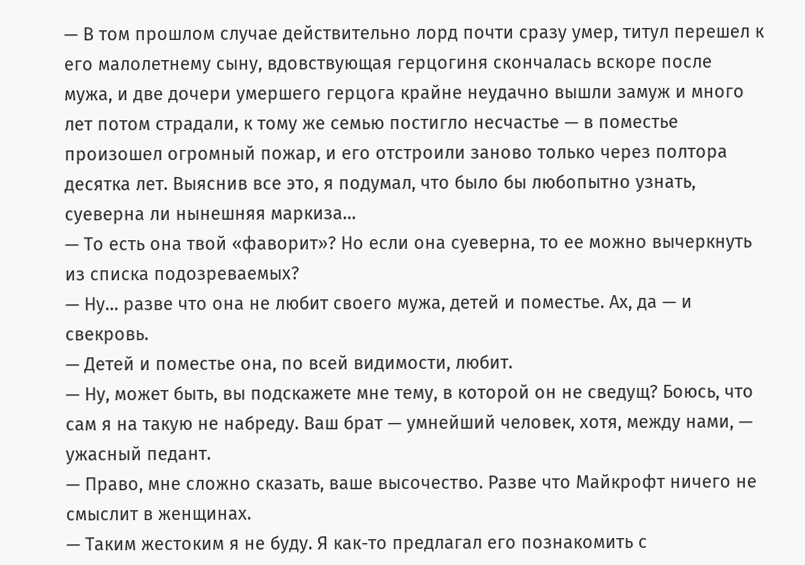— В том прошлом случае действительно лорд почти сразу умер, титул перешел к его малолетнему сыну, вдовствующая герцогиня скончалась вскоре после мужа, и две дочери умершего герцога крайне неудачно вышли замуж и много лет потом страдали, к тому же семью постигло несчастье — в поместье произошел огромный пожар, и его отстроили заново только через полтора десятка лет. Выяснив все это, я подумал, что было бы любопытно узнать, суеверна ли нынешняя маркиза…
— То есть она твой «фаворит»? Но если она суеверна, то ее можно вычеркнуть из списка подозреваемых?
— Ну… разве что она не любит своего мужа, детей и поместье. Ах, да — и свекровь.
— Детей и поместье она, по всей видимости, любит.
— Ну, может быть, вы подскажете мне тему, в которой он не сведущ? Боюсь, что сам я на такую не набреду. Ваш брат — умнейший человек, хотя, между нами, — ужасный педант.
— Право, мне сложно сказать, ваше высочество. Разве что Майкрофт ничего не смыслит в женщинах.
— Таким жестоким я не буду. Я как-то предлагал его познакомить с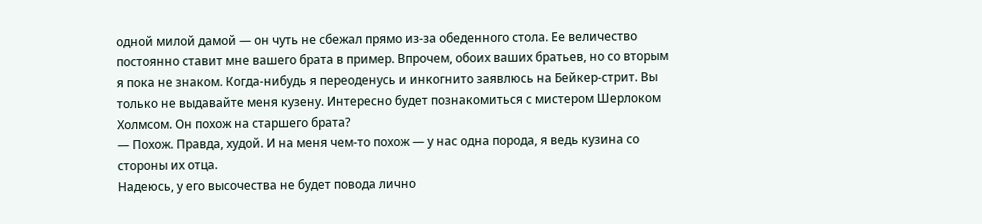одной милой дамой — он чуть не сбежал прямо из-за обеденного стола. Ее величество постоянно ставит мне вашего брата в пример. Впрочем, обоих ваших братьев, но со вторым я пока не знаком. Когда-нибудь я переоденусь и инкогнито заявлюсь на Бейкер-стрит. Вы только не выдавайте меня кузену. Интересно будет познакомиться с мистером Шерлоком Холмсом. Он похож на старшего брата?
— Похож. Правда, худой. И на меня чем-то похож — у нас одна порода, я ведь кузина со стороны их отца.
Надеюсь, у его высочества не будет повода лично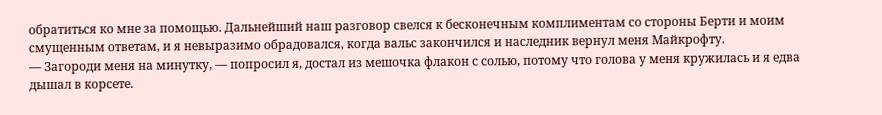обратиться ко мне за помощью. Дальнейший наш разговор свелся к бесконечным комплиментам со стороны Берти и моим смущенным ответам, и я невыразимо обрадовался, когда вальс закончился и наследник вернул меня Майкрофту.
— Загороди меня на минутку, — попросил я, достал из мешочка флакон с солью, потому что голова у меня кружилась и я едва дышал в корсете.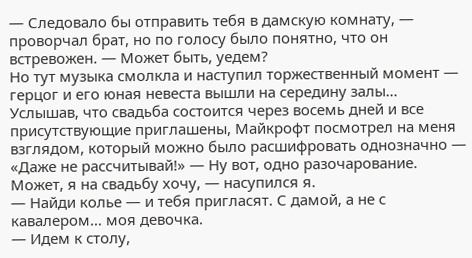— Следовало бы отправить тебя в дамскую комнату, — проворчал брат, но по голосу было понятно, что он встревожен. — Может быть, уедем?
Но тут музыка смолкла и наступил торжественный момент — герцог и его юная невеста вышли на середину залы… Услышав, что свадьба состоится через восемь дней и все присутствующие приглашены, Майкрофт посмотрел на меня взглядом, который можно было расшифровать однозначно — «Даже не рассчитывай!» — Ну вот, одно разочарование. Может, я на свадьбу хочу, — насупился я.
— Найди колье — и тебя пригласят. С дамой, а не с кавалером… моя девочка.
— Идем к столу,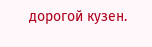дорогой кузен.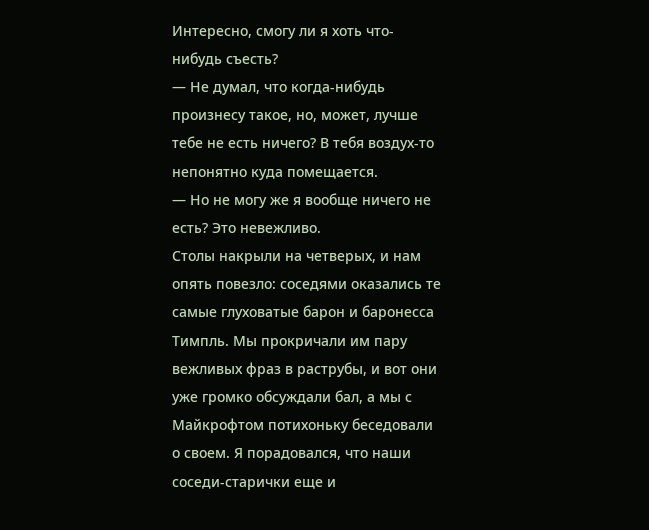Интересно, смогу ли я хоть что-нибудь съесть?
— Не думал, что когда-нибудь произнесу такое, но, может, лучше тебе не есть ничего? В тебя воздух-то непонятно куда помещается.
— Но не могу же я вообще ничего не есть? Это невежливо.
Столы накрыли на четверых, и нам опять повезло: соседями оказались те самые глуховатые барон и баронесса Тимпль. Мы прокричали им пару вежливых фраз в раструбы, и вот они уже громко обсуждали бал, а мы с Майкрофтом потихоньку беседовали о своем. Я порадовался, что наши соседи-старички еще и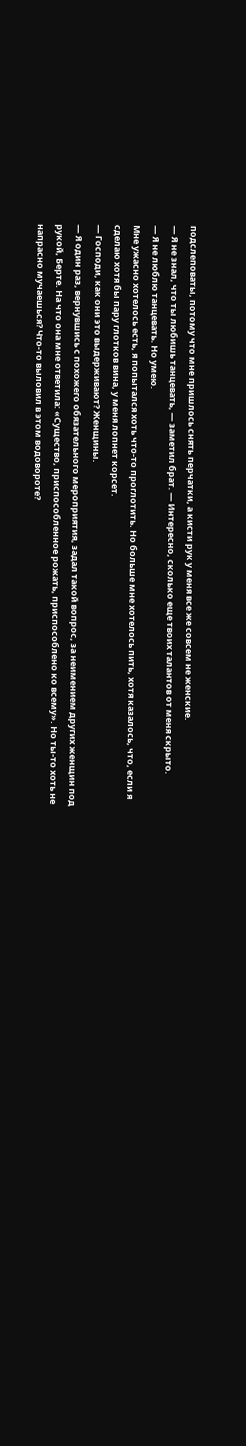подслеповаты, потому что мне пришлось снять перчатки, а кисти рук у меня все же совсем не женские.
— Я не знал, что ты любишь танцевать, — заметил брат. — Интересно, сколько еще твоих талантов от меня скрыто.
— Я не люблю танцевать. Но умею.
Мне ужасно хотелось есть, я попытался хоть что-то проглотить. Но больше мне хотелось пить, хотя казалось, что, если я сделаю хотя бы пару глотков вина, у меня лопнет корсет.
— Господи, как они это выдерживают? Женщины.
— Я один раз, вернувшись с похожего обязательного мероприятия, задал такой вопрос, за неимением других женщин под рукой, Берте. На что она мне ответила: «Существо, приспособленное рожать, приспособлено ко всему». Но ты-то хоть не напрасно мучаешься? Что-то выловил в этом водовороте?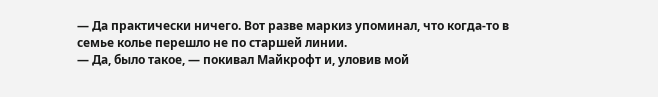— Да практически ничего. Вот разве маркиз упоминал, что когда-то в семье колье перешло не по старшей линии.
— Да, было такое, — покивал Майкрофт и, уловив мой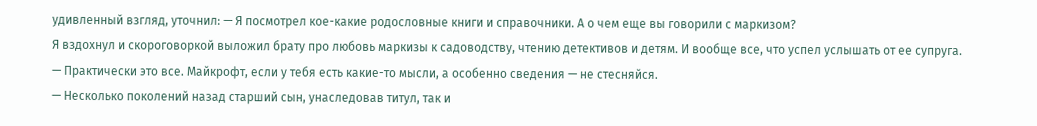удивленный взгляд, уточнил: — Я посмотрел кое-какие родословные книги и справочники. А о чем еще вы говорили с маркизом?
Я вздохнул и скороговоркой выложил брату про любовь маркизы к садоводству, чтению детективов и детям. И вообще все, что успел услышать от ее супруга.
— Практически это все. Майкрофт, если у тебя есть какие-то мысли, а особенно сведения — не стесняйся.
— Несколько поколений назад старший сын, унаследовав титул, так и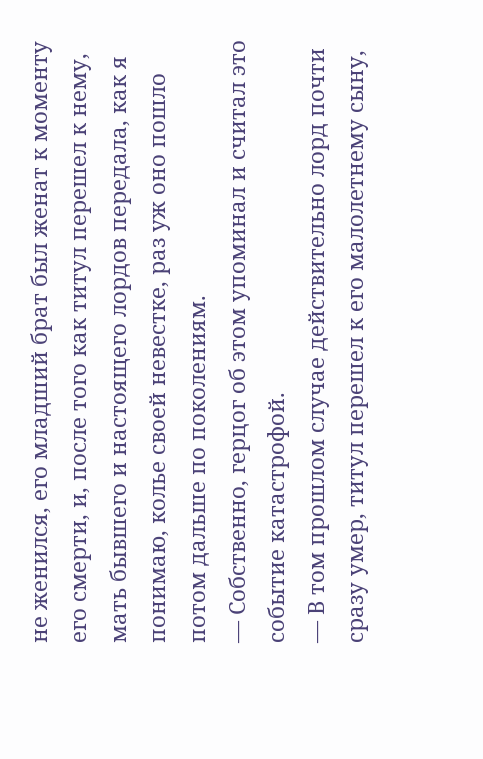не женился, его младший брат был женат к моменту его смерти, и, после того как титул перешел к нему, мать бывшего и настоящего лордов передала, как я понимаю, колье своей невестке, раз уж оно пошло потом дальше по поколениям.
— Собственно, герцог об этом упоминал и считал это событие катастрофой.
— В том прошлом случае действительно лорд почти сразу умер, титул перешел к его малолетнему сыну,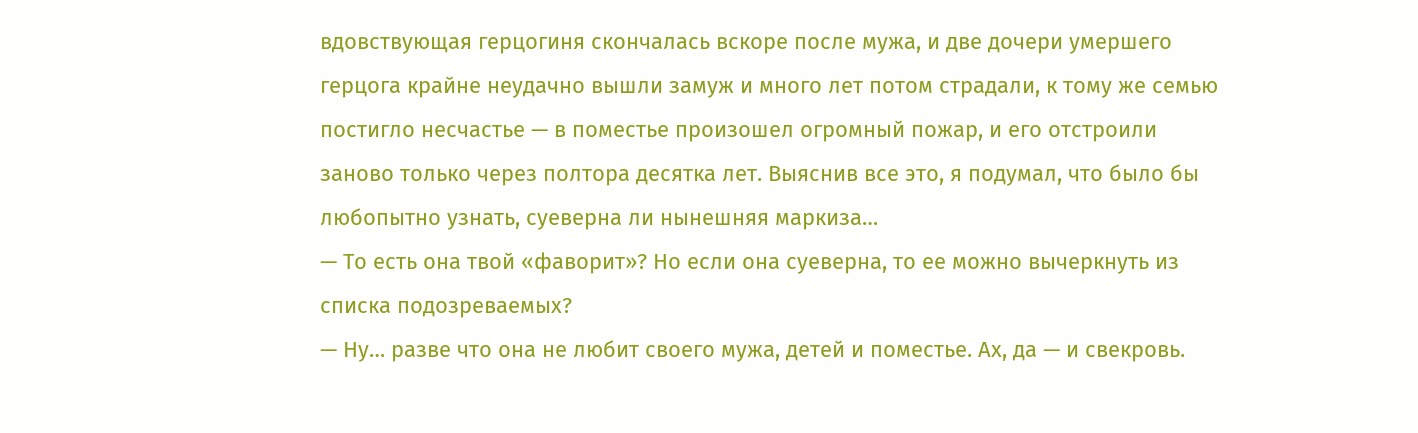вдовствующая герцогиня скончалась вскоре после мужа, и две дочери умершего герцога крайне неудачно вышли замуж и много лет потом страдали, к тому же семью постигло несчастье — в поместье произошел огромный пожар, и его отстроили заново только через полтора десятка лет. Выяснив все это, я подумал, что было бы любопытно узнать, суеверна ли нынешняя маркиза…
— То есть она твой «фаворит»? Но если она суеверна, то ее можно вычеркнуть из списка подозреваемых?
— Ну… разве что она не любит своего мужа, детей и поместье. Ах, да — и свекровь.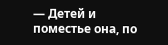— Детей и поместье она, по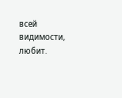всей видимости, любит.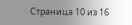Страница 10 из 16